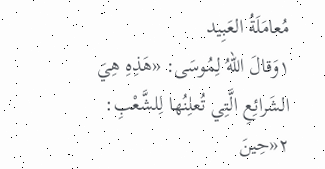مُعامَلَةُ العَبِيد
١وَقالَ اللهُ لِمُوسَى: «هَذِهِ هِيَ الشَرائِعِ الَّتِي تُعلِنُها لِلشَّعْبِ:
٢«حِينَ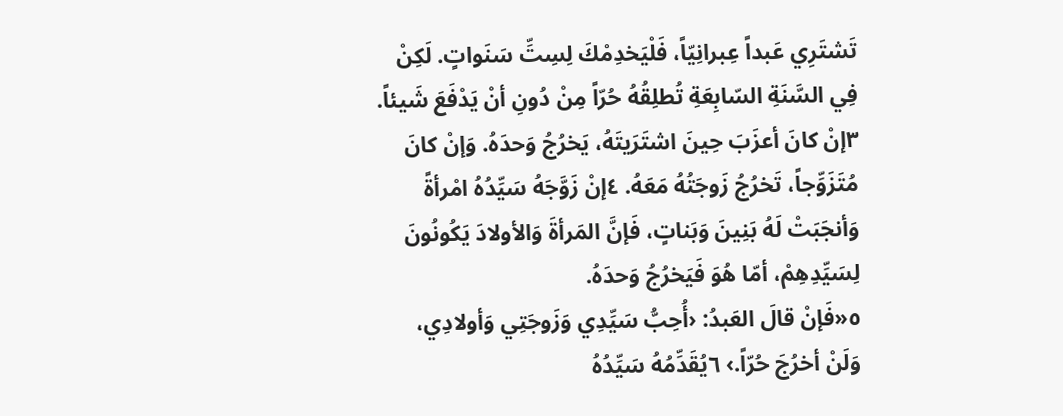تَشتَرِي عَبداً عِبرانِيّاً، فَلْيَخدِمْكَ لِسِتِّ سَنَواتٍ. لَكِنْ فِي السَّنَةِ السّابِعَةِ تُطلِقُهُ حُرّاً مِنْ دُونِ أنْ يَدْفَعَ شَيئاً. ٣إنْ كانَ أعزَبَ حِينَ اشتَرَيتَهُ، يَخرُجُ وَحدَهُ. وَإنْ كانَ مُتَزَوِّجاً، تَخرُجُ زَوجَتُهُ مَعَهُ. ٤إنْ زَوَّجَهُ سَيِّدُهُ امْرأةً وَأنجَبَتْ لَهُ بَنِينَ وَبَناتٍ، فَإنَّ المَرأةَ وَالأولادَ يَكُونُونَ لِسَيِّدِهِمْ، أمّا هُوَ فَيَخرُجُ وَحدَهُ.
٥«فَإنْ قالَ العَبدُ: ‹أُحِبُّ سَيِّدِي وَزَوجَتِي وَأولادِي، وَلَنْ أخرُجَ حُرّاً.› ٦يُقَدِّمُهُ سَيِّدُهُ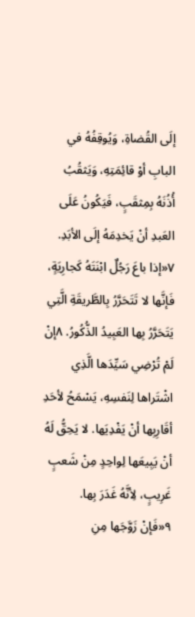إلَى القُضاةِ، وَيُوقِفُهُ في البابِ أوْ قائِمَتِهِ، وَيَثقُبُ أُذُنَهُ بِمِثقَبٍ، فَيَكُونُ عَلَى العَبدِ أنْ يَخدِمَهُ إلَى الأبَدِ.
٧«إذا باعَ رَجُلٌ ابْنَتَهُ كَجارِيَةٍ، فَإنَّها لا تَتَحَرَّرُ بِالطَّريقَةِ الَّتِي يَتَحَرَّرُ بِها العَبِيدُ الذُّكُورُ. ٨إنْ لَمْ تُرْضِي سَيِّدَها الَّذِي اشْتَراها لِنَفسِهِ، يَسْمَحُ لأحَدِ أقَارِبِها أنْ يَفْدِيَها. لا يَحِقُّ لَهُ أنْ يَبِيعَها لِواحِدٍ مِنْ شَعبٍ غَرِيبٍ، لِأنَّهُ غَدَرَ بِها.
٩«فَإنْ زَوَّجَها مِنِ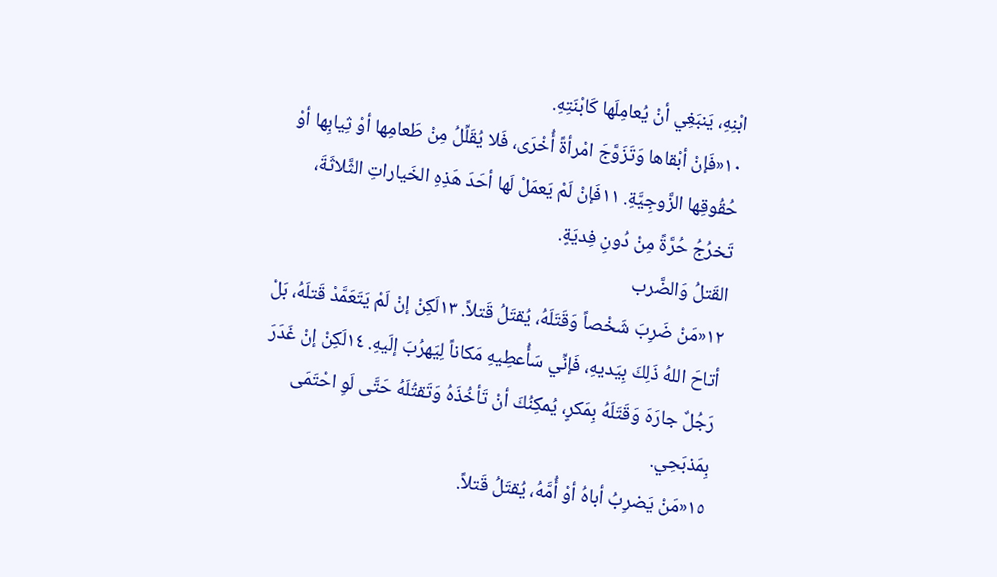ابْنِهِ، يَنبَغِي أنْ يُعامِلَها كَابْنَتِهِ.
١٠«فَإنْ أبْقاها وَتَزَوَّجَ امْرأةً أُخْرَى، فَلا يُقَلِّلُ مِنْ طَعامِها أوْ ثِيابِها أوْ حُقُوقِها الزَّوجِيَّةِ. ١١فَإنْ لَمْ يَعمَلْ لَها أحَدَ هَذِهِ الخَياراتِ الثَّلاثَةَ، تَخرُجُ حُرَّةً مِنْ دُونِ فِديَةٍ.
القَتلُ وَالضَّرب
١٢«مَنْ ضَرِبَ شَخْصاً وَقَتَلَهُ، يُقتَلُ قَتلاً. ١٣لَكِنْ إنْ لَمْ يَتَعَمَّدْ قَتلَهُ، بَلْ أتاحَ اللهُ ذَلِكَ بِيَديهِ، فَإنِّي سَأُعطِيهِ مَكاناً لِيَهرُبَ إلَيهِ. ١٤لَكِنْ إنْ غَدَرَ رَجُلٌ جارَهَ وَقَتَلَهُ بِمَكرٍ، يُمكِنُكَ أنْ تَأخُذَهُ وَتَقتُلَهُ حَتَّى لَوِ احْتَمَى بِمَذبَحِي.
١٥«مَنْ يَضرِبُ أباهُ أوْ أُمَّهُ، يُقتَلُ قَتلاً.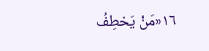١٦«مَنْ يَخطِفُ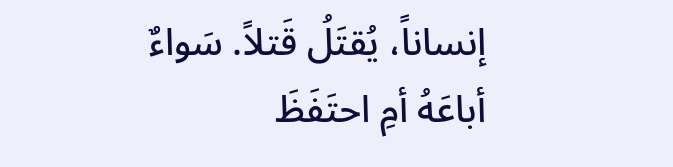إنساناً، يُقتَلُ قَتلاً. سَواءٌ أباعَهُ أمِ احتَفَظَ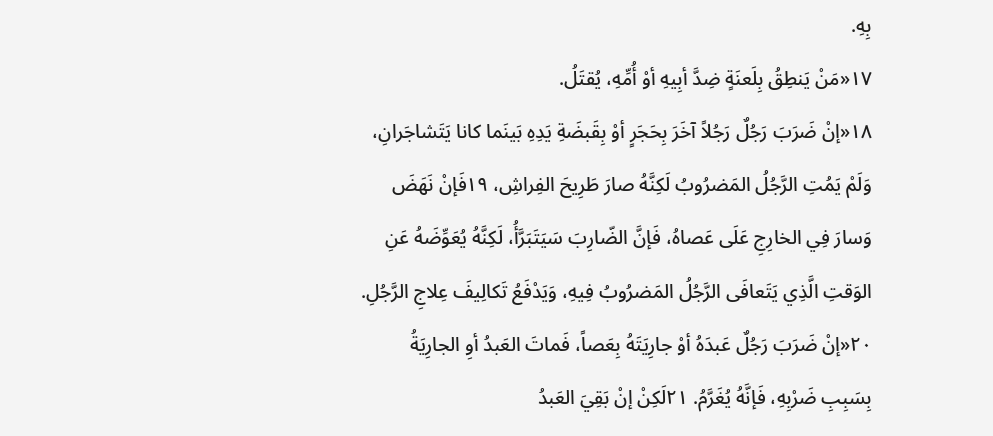بِهِ.
١٧«مَنْ يَنطِقُ بِلَعنَةٍ ضِدَّ أبِيهِ أوْ أُمِّهِ، يُقتَلُ.
١٨«إنْ ضَرَبَ رَجُلٌ رَجُلاً آخَرَ بِحَجَرٍ أوْ بِقَبضَةِ يَدِهِ بَينَما كانا يَتَشاجَرانِ، وَلَمْ يَمُتِ الرَّجُلُ المَضرُوبُ لَكِنَّهُ صارَ طَرِيحَ الفِراشِ، ١٩فَإنْ نَهَضَ وَسارَ فِي الخارِجِ عَلَى عَصاهُ، فَإنَّ الضّارِبَ سَيَتَبَرَّأُ، لَكِنَّهُ يُعَوِّضَهُ عَنِ الوَقتِ الَّذِي يَتَعافَى الرَّجُلُ المَضرُوبُ فِيهِ، وَيَدْفَعُ تَكالِيفَ عِلاجِ الرَّجُلِ.
٢٠«إنْ ضَرَبَ رَجُلٌ عَبدَهُ أوْ جارِيَتَهُ بِعَصاً، فَماتَ العَبدُ أوِ الجارِيَةُ بِسَبِبِ ضَرْبِهِ، فَإنَّهُ يُغَرَّمُ. ٢١لَكِنْ إنْ بَقِيَ العَبدُ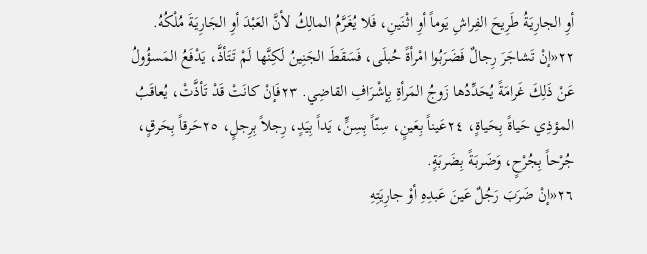أوِ الجارِيَةُ طَرِيحَ الفِراشِ يَوماً أوِ اثْنَينِ، فَلا يُغَرَّمُ المالِكُ لأنَّ العَبْدَ أوِ الجَارِيَةَ مُلْكُهُ.
٢٢«إنْ تَشاجَرَ رِجالٌ فَضَرَبُوا امْرأةً حُبلَى، فَسَقَطَ الجَنِينُ لَكِنَّها لَمْ تَتَأذَّ، يَدْفَعُ المَسؤُولُ عَنْ ذَلِكَ غَرامَةً يُحَدِّدُها زَوجُ المَرأةِ بِإشْرَافِ القاضِي. ٢٣فَإنْ كانَتْ قَدْ تَأذَّتْ، يُعاقَبُ المؤذِي حَياةً بِحَياةٍ، ٢٤عَيناً بِعَينٍ، سِنّاً بِسِنٍّ، يَداً بِيَدٍ، رِجلاً بِرِجلٍ، ٢٥حَرقاً بِحَرقٍ، جُرْحاً بِجُرْحٍ، وَضَربَةً بِضَربَةٍ.
٢٦«إنْ ضَرَبَ رَجُلٌ عَينَ عَبدِهِ أوْ جارِيَتِهِ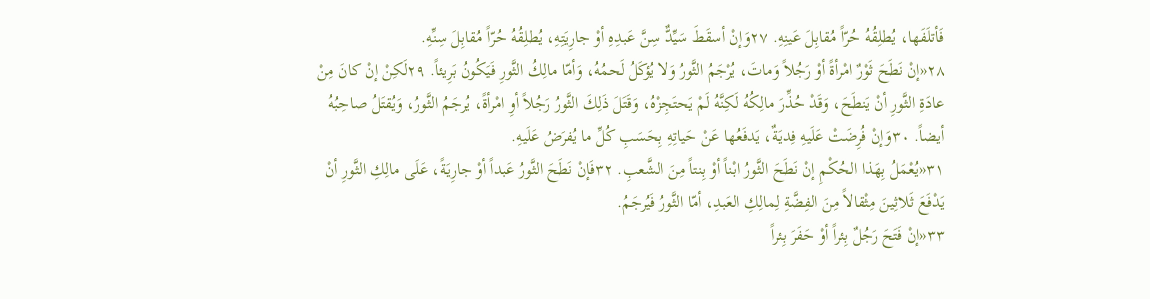فَأتلَفَها، يُطلِقُهُ حُرّاً مُقابِلَ عَينِهِ. ٢٧وَإنْ أسقَطَ سَيِّدٌّ سِنَّ عَبدِهِ أوْ جارِيَتِهِ، يُطلِقُهُ حُرّاً مُقابِلَ سِنِّهِ.
٢٨«إنْ نَطَحَ ثَوْرٌ امْرأةً أوْ رَجُلاً وَماتَ، يُرْجَمُ الثَّورُ وَلا يُؤكَلُ لَحمُهُ، وَأمّا مالِكُ الثَّورِ فَيَكُونُ بَرِيئاً. ٢٩لَكِنْ إنْ كانَ مِنْ عادَةِ الثَّورِ أنْ يَنطَحَ، وَقَدْ حُذِّرَ مالِكُهُ لَكِنَّهُ لَمْ يَحتَجِزْهُ، وَقَتَلَ ذَلِكَ الثَّورُ رَجُلاً أوِ امْرأةً، يُرجَمُ الثَّورُ، وَيُقتَلُ صاحِبُهُ أيضاً. ٣٠وَإنْ فُرِضَتْ عَلَيهِ فِديَةٌ، يَدفَعُها عَنْ حَياتِهِ بِحَسَبِ كُلِّ ما يُفرَضُ عَلَيهِ.
٣١«يُعْمَلُ بِهَذا الحُكْمِ إنْ نَطَحَ الثَّورُ ابْناً أوْ بِنتاً مِنَ الشَّعبِ. ٣٢فَإنْ نَطَحَ الثَّورُ عَبداً أوْ جارِيَةً، عَلَى مالِكِ الثَّورِ أنْ يَدْفَعَ ثَلاثِينَ مِثْقالاً مِنَ الفِضَّةِ لِمالِكِ العَبدِ، أمّا الثَّورُ فَيُرجَمُ.
٣٣«إنْ فَتَحَ رَجُلٌ بِئراً أوْ حَفَرَ بِئراً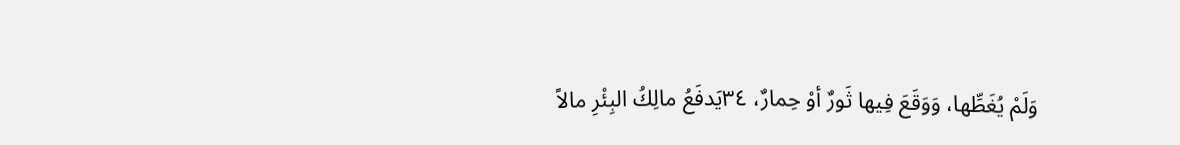وَلَمْ يُغَطِّها، وَوَقَعَ فِيها ثَورٌ أوْ حِمارٌ، ٣٤يَدفَعُ مالِكُ البِئْرِ مالاً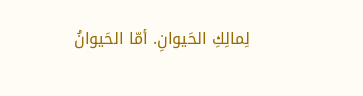لِمالِكِ الحَيوانِ. أمّا الحَيوانُ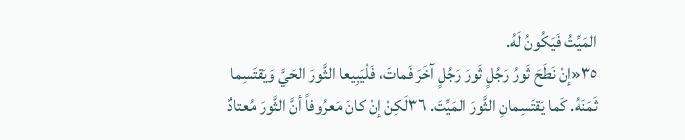المَيِّتُ فَيَكُونُ لَهُ.
٣٥«إنْ نَطَحَ ثَورُ رَجُلٍ ثَورَ رَجُلٍ آخَرَ فَماتَ، فَلْيَبِيعا الثَّورَ الحَيَّ وَيَقتَسِما ثَمَنَهُ. كَما يَقتَسِمانِ الثَّورَ المَيِّتَ. ٣٦لَكِنْ إنْ كانَ مَعرُوفاً أنَّ الثَّورَ مُعتادٌ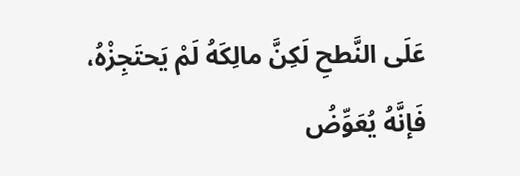عَلَى النَّطحِ لَكِنَّ مالِكَهُ لَمْ يَحتَجِزْهُ، فَإنَّهُ يُعَوِّضُ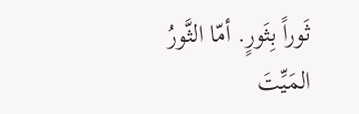ثَوراً بِثَورٍ. أمّا الثَّورُ المَيِّتَ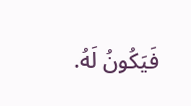فَيَكُونُ لَهُ.